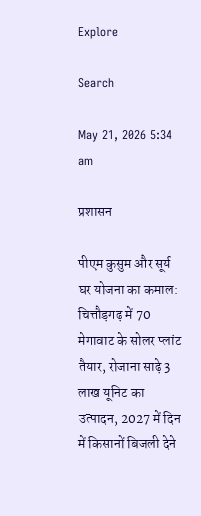Explore

Search

May 21, 2026 5:34 am

प्रशासन

पीएम कुसुम और सूर्य घर योजना का कमाल: चित्तौड़गढ़ में 70 मेगावाट के सोलर प्लांट तैयार, रोजाना साढ़े 3 लाख यूनिट का उत्पादन, 2027 में दिन में किसानों बिजली देने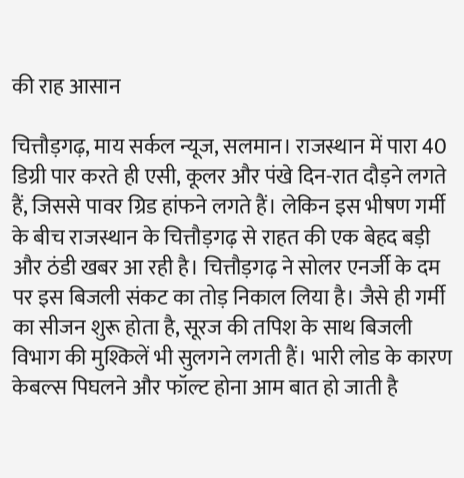की राह आसान

चित्तौड़गढ़, माय सर्कल न्यूज, सलमान। राजस्थान में पारा 40 डिग्री पार करते ही एसी, कूलर और पंखे दिन-रात दौड़ने लगते हैं, जिससे पावर ग्रिड हांफने लगते हैं। लेकिन इस भीषण गर्मी के बीच राजस्थान के चित्तौड़गढ़ से राहत की एक बेहद बड़ी और ठंडी खबर आ रही है। चित्तौड़गढ़ ने सोलर एनर्जी के दम पर इस बिजली संकट का तोड़ निकाल लिया है। जैसे ही गर्मी का सीजन शुरू होता है, सूरज की तपिश के साथ बिजली विभाग की मुश्किलें भी सुलगने लगती हैं। भारी लोड के कारण केबल्स पिघलने और फॉल्ट होना आम बात हो जाती है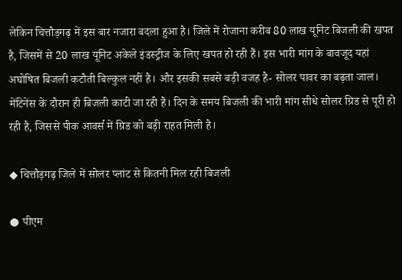लेकिन चित्तौड़गढ़ में इस बार नजारा बदला हुआ है। जिले में रोजाना करीब 80 लाख यूनिट बिजली की खपत है, जिसमें से 20 लाख यूनिट अकेले इंडस्ट्रीज के लिए खपत हो रही हैं। इस भारी मांग के बावजूद यहां अघोषित बिजली कटौती बिल्कुल नहीं है। और इसकी सबसे बड़ी वजह है- सोलर पावर का बढ़ता जाल। मेंटिनेंस के दौरान ही बिजली काटी जा रही हैं। दिन के समय बिजली की भारी मांग सीधे सोलर ग्रिड से पूरी हो रही है, जिससे पीक आवर्स में ग्रिड को बड़ी राहत मिली है।

◆ चित्तौड़गढ़ जिले में सोलर प्लांट से कितनी मिल रही बिजली

● पीएम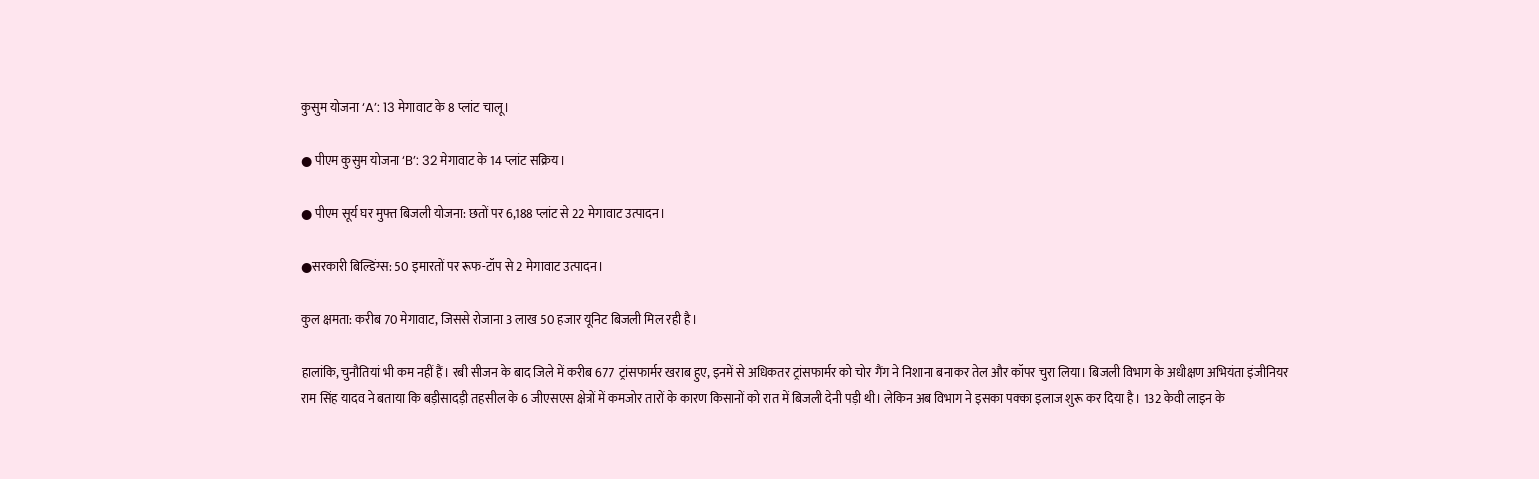कुसुम योजना ‘A’: 13 मेगावाट के 8 प्लांट चालू।

● पीएम कुसुम योजना ‘B’: 32 मेगावाट के 14 प्लांट सक्रिय।

● पीएम सूर्य घर मुफ्त बिजली योजना: छतों पर 6,188 प्लांट से 22 मेगावाट उत्पादन।

●सरकारी बिल्डिंग्स: 50 इमारतों पर रूफ-टॉप से 2 मेगावाट उत्पादन।

कुल क्षमता: करीब 70 मेगावाट, जिससे रोजाना 3 लाख 50 हजार यूनिट बिजली मिल रही है।

हालांकि, चुनौतियां भी कम नहीं हैं। रबी सीजन के बाद जिले में करीब 677 ट्रांसफार्मर खराब हुए, इनमें से अधिकतर ट्रांसफार्मर को चोर गैंग ने निशाना बनाकर तेल और कॉपर चुरा लिया। बिजली विभाग के अधीक्षण अभियंता इंजीनियर राम सिंह यादव ने बताया कि बड़ीसादड़ी तहसील के 6 जीएसएस क्षेत्रों में कमजोर तारों के कारण किसानों को रात में बिजली देनी पड़ी थी। लेकिन अब विभाग ने इसका पक्का इलाज शुरू कर दिया है। 132 केवी लाइन के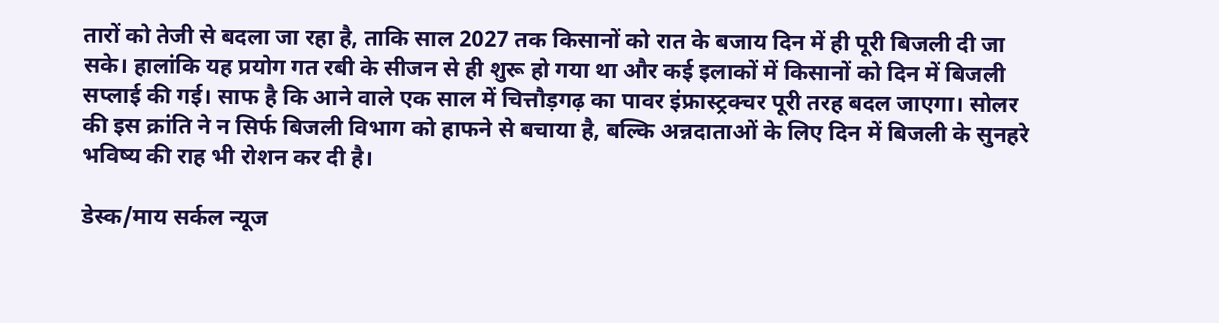तारों को तेजी से बदला जा रहा है, ताकि साल 2027 तक किसानों को रात के बजाय दिन में ही पूरी बिजली दी जा सके। हालांकि यह प्रयोग गत रबी के सीजन से ही शुरू हो गया था और कई इलाकों में किसानों को दिन में बिजली सप्लाई की गई। साफ है कि आने वाले एक साल में चित्तौड़गढ़ का पावर इंफ्रास्ट्रक्चर पूरी तरह बदल जाएगा। सोलर की इस क्रांति ने न सिर्फ बिजली विभाग को हाफने से बचाया है, बल्कि अन्नदाताओं के लिए दिन में बिजली के सुनहरे भविष्य की राह भी रोशन कर दी है।

डेस्क/माय सर्कल न्यूज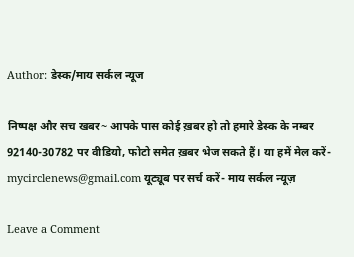Author: डेस्क/माय सर्कल न्यूज

निष्पक्ष और सच खबर~ आपके पास कोई ख़बर हो तो हमारे डेस्क के नम्बर 92140-30782 पर वीडियो, फोटो समेत ख़बर भेज सकते हैं। या हमें मेल करें- mycirclenews@gmail.com यूट्यूब पर सर्च करें- माय सर्कल न्यूज़

Leave a Comment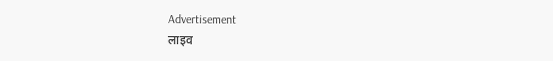Advertisement
लाइव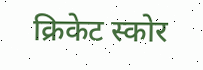क्रिकेट स्कोर